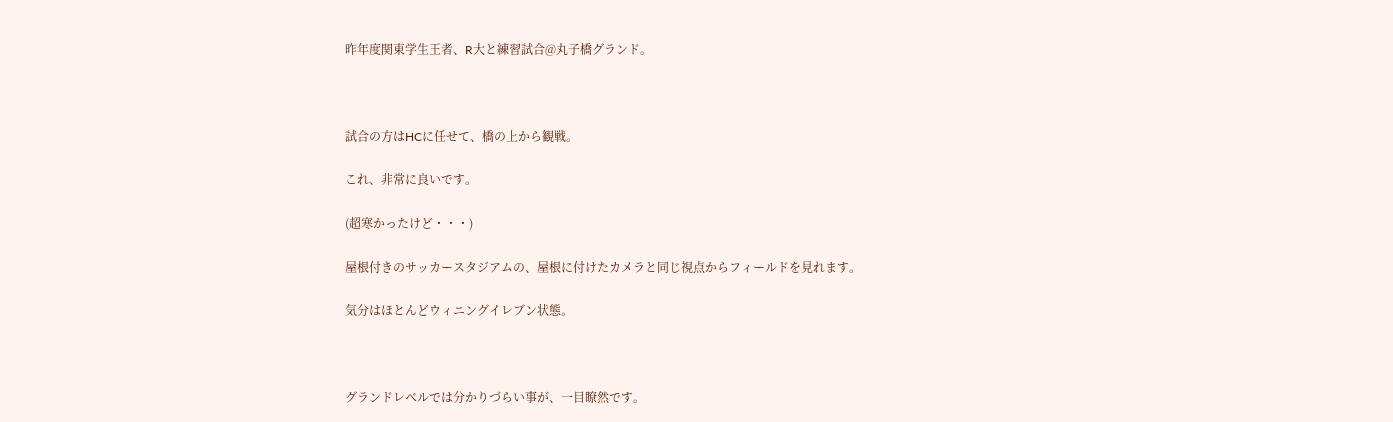昨年度関東学生王者、R大と練習試合@丸子橋グランド。



試合の方はHCに任せて、橋の上から観戦。

これ、非常に良いです。

(超寒かったけど・・・)

屋根付きのサッカースタジアムの、屋根に付けたカメラと同じ視点からフィールドを見れます。

気分はほとんどウィニングイレブン状態。



グランドレベルでは分かりづらい事が、一目瞭然です。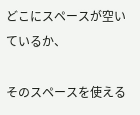どこにスペースが空いているか、

そのスペースを使える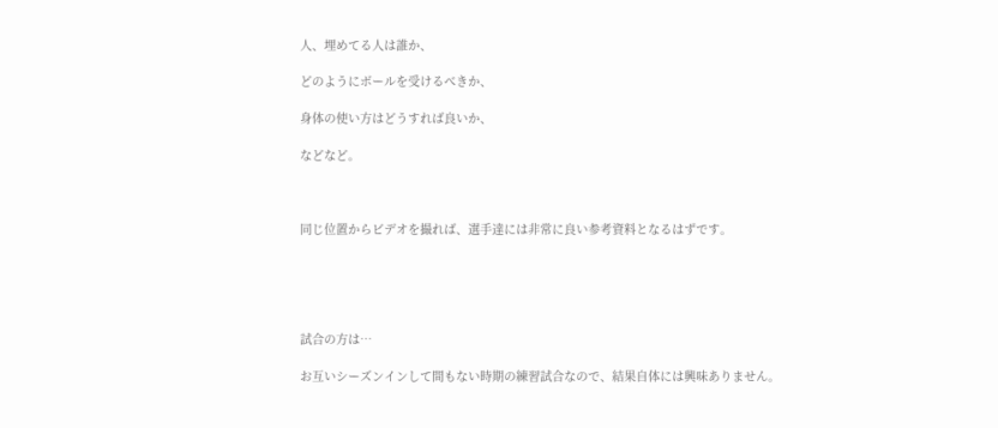人、埋めてる人は誰か、

どのようにボールを受けるべきか、

身体の使い方はどうすれば良いか、

などなど。



同じ位置からビデオを撮れば、選手達には非常に良い参考資料となるはずです。





試合の方は…

お互いシーズンインして間もない時期の練習試合なので、結果自体には興味ありません。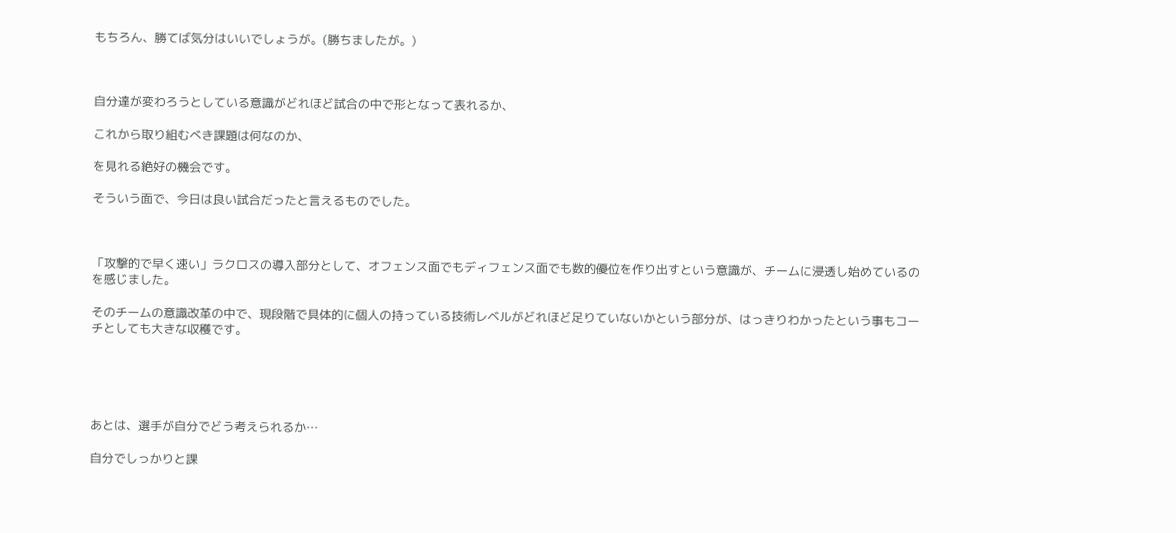もちろん、勝てば気分はいいでしょうが。(勝ちましたが。)



自分達が変わろうとしている意識がどれほど試合の中で形となって表れるか、

これから取り組むべき課題は何なのか、

を見れる絶好の機会です。

そういう面で、今日は良い試合だったと言えるものでした。



「攻撃的で早く速い」ラクロスの導入部分として、オフェンス面でもディフェンス面でも数的優位を作り出すという意識が、チームに浸透し始めているのを感じました。

そのチームの意識改革の中で、現段階で具体的に個人の持っている技術レベルがどれほど足りていないかという部分が、はっきりわかったという事もコーチとしても大きな収穫です。





あとは、選手が自分でどう考えられるか…

自分でしっかりと課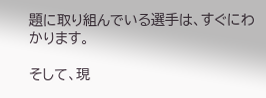題に取り組んでいる選手は、すぐにわかります。

そして、現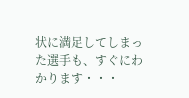状に満足してしまった選手も、すぐにわかります・・・